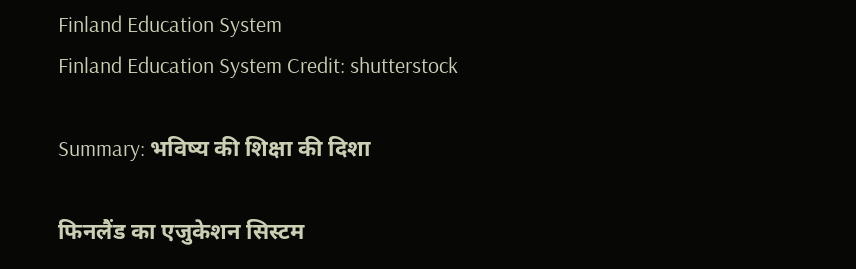Finland Education System
Finland Education System Credit: shutterstock

Summary: भविष्य की शिक्षा की दिशा

फिनलैंड का एजुकेशन सिस्टम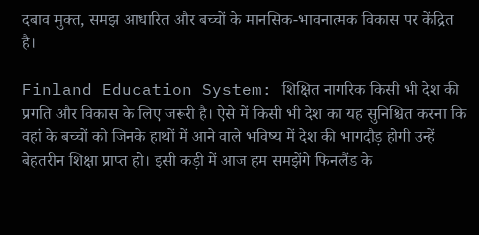दबाव मुक्त, समझ आधारित और बच्चों के मानसिक-भावनात्मक विकास पर केंद्रित है।

Finland Education System: शिक्षित नागरिक किसी भी देश की प्रगति और विकास के लिए जरूरी है। ऐसे में किसी भी देश का यह सुनिश्चित करना कि वहां के बच्चों को जिनके हाथों में आने वाले भविष्य में देश की भागदौड़ होगी उन्हें बेहतरीन शिक्षा प्राप्त हो। इसी कड़ी में आज हम समझेंगे फिनलैंड के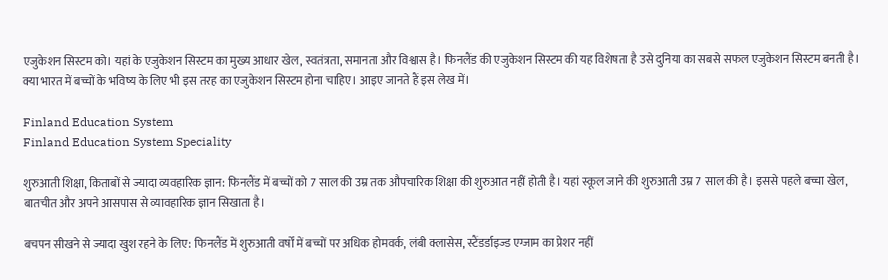एजुकेशन सिस्टम को। यहां के एजुकेशन सिस्टम का मुख्य आधार खेल, स्वतंत्रता, समानता और विश्वास है। फिनलैंड की एजुकेशन सिस्टम की यह विशेषता है उसे दुनिया का सबसे सफल एजुकेशन सिस्टम बनती है। क्या भारत में बच्चों के भविष्य के लिए भी इस तरह का एजुकेशन सिस्टम होना चाहिए। आइए जानते हैं इस लेख में।

Finland Education System
Finland Education System Speciality

शुरुआती शिक्षा, किताबों से ज्यादा व्यवहारिक ज्ञान: फिनलैंड में बच्चों को 7 साल की उम्र तक औपचारिक शिक्षा की शुरुआत नहीं होती है। यहां स्कूल जाने की शुरुआती उम्र 7 साल की है। इससे पहले बच्चा खेल, बातचीत और अपने आसपास से व्यावहारिक ज्ञान सिखाता है।

बचपन सीखने से ज्यादा खुश रहने के लिए: फिनलैंड में शुरुआती वर्षों में बच्चों पर अधिक होमवर्क, लंबी क्लासेस, स्टैंडर्डाइज्ड एग्जाम का प्रेशर नहीं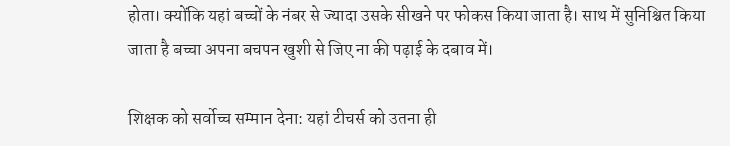होता। क्योंकि यहां बच्चों के नंबर से ज्यादा उसके सीखने पर फोकस किया जाता है। साथ में सुनिश्चित किया जाता है बच्चा अपना बचपन खुशी से जिए ना की पढ़ाई के दबाव में।

शिक्षक को सर्वोच्च सम्मान देना: यहां टीचर्स को उतना ही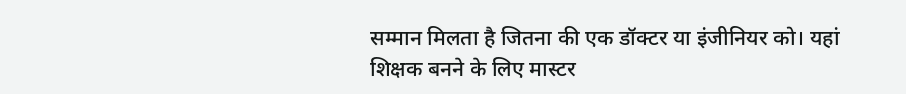सम्मान मिलता है जितना की एक डॉक्टर या इंजीनियर को। यहां शिक्षक बनने के लिए मास्टर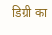डिग्री का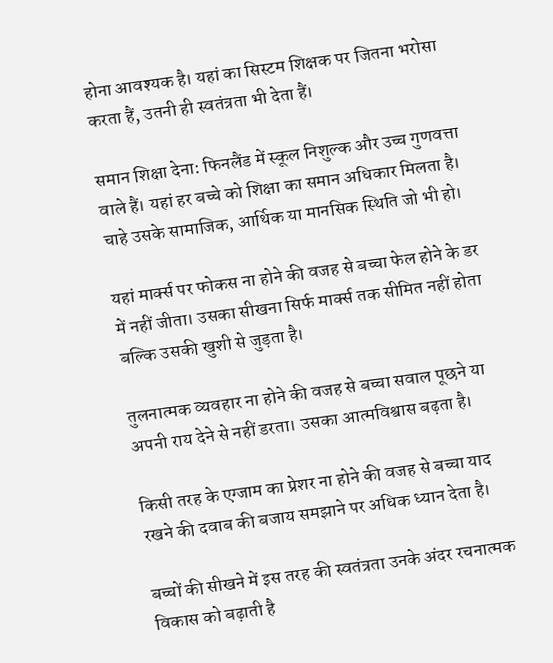होना आवश्यक है। यहां का सिस्टम शिक्षक पर जितना भरोसा करता हैं, उतनी ही स्वतंत्रता भी देता हैं।

समान शिक्षा देना: फिनलैंड में स्कूल निशुल्क और उच्च गुणवत्ता वाले हैं। यहां हर बच्चे को शिक्षा का समान अधिकार मिलता है। चाहे उसके सामाजिक, आर्थिक या मानसिक स्थिति जो भी हो।

यहां मार्क्स पर फोकस ना होने की वजह से बच्चा फेल होने के डर में नहीं जीता। उसका सीखना सिर्फ मार्क्स तक सीमित नहीं होता बल्कि उसकी खुशी से जुड़ता है।

तुलनात्मक व्यवहार ना होने की वजह से बच्चा सवाल पूछने या अपनी राय देने से नहीं डरता। उसका आत्मविश्वास बढ़ता है।

किसी तरह के एग्जाम का प्रेशर ना होने की वजह से बच्चा याद रखने की दवाब की बजाय समझाने पर अधिक ध्यान देता है।

बच्चों की सीखने में इस तरह की स्वतंत्रता उनके अंदर रचनात्मक विकास को बढ़ाती है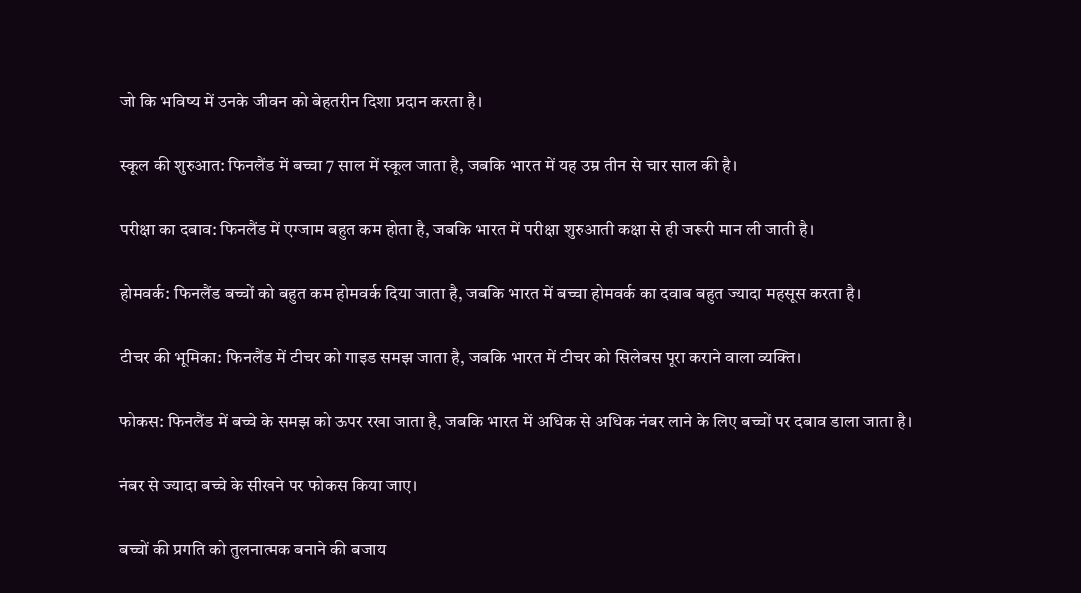जो कि भविष्य में उनके जीवन को बेहतरीन दिशा प्रदान करता है।

स्कूल की शुरुआत: फिनलैंड में बच्चा 7 साल में स्कूल जाता है, जबकि भारत में यह उम्र तीन से चार साल की है।

परीक्षा का दबाव: फिनलैंड में एग्जाम बहुत कम होता है, जबकि भारत में परीक्षा शुरुआती कक्षा से ही जरूरी मान ली जाती है।

होमवर्क: फिनलैंड बच्चों को बहुत कम होमवर्क दिया जाता है, जबकि भारत में बच्चा होमवर्क का दवाब बहुत ज्यादा महसूस करता है।

टीचर की भूमिका: फिनलैंड में टीचर को गाइड समझ जाता है, जबकि भारत में टीचर को सिलेबस पूरा कराने वाला व्यक्ति।

फोकस: फिनलैंड में बच्चे के समझ को ऊपर रखा जाता है, जबकि भारत में अधिक से अधिक नंबर लाने के लिए बच्चों पर दबाव डाला जाता है।

नंबर से ज्यादा बच्चे के सीखने पर फोकस किया जाए।

बच्चों की प्रगति को तुलनात्मक बनाने की बजाय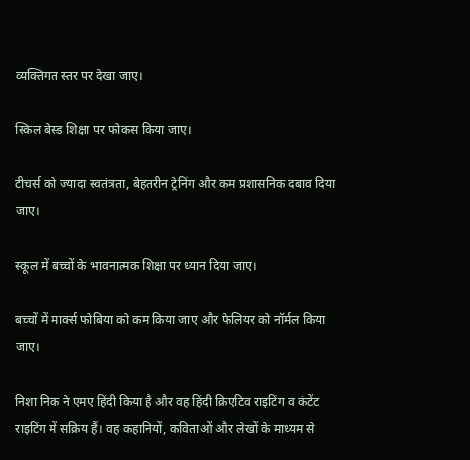व्यक्तिगत स्तर पर देखा जाए।

स्किल बेस्ड शिक्षा पर फोकस किया जाए।

टीचर्स को ज्यादा स्वतंत्रता, बेहतरीन ट्रेनिंग और कम प्रशासनिक दबाव दिया जाए।

स्कूल में बच्चों के भावनात्मक शिक्षा पर ध्यान दिया जाए।

बच्चों में मार्क्स फोबिया को कम किया जाए और फेलियर को नॉर्मल किया जाए।

निशा निक ने एमए हिंदी किया है और वह हिंदी क्रिएटिव राइटिंग व कंटेंट राइटिंग में सक्रिय हैं। वह कहानियों, कविताओं और लेखों के माध्यम से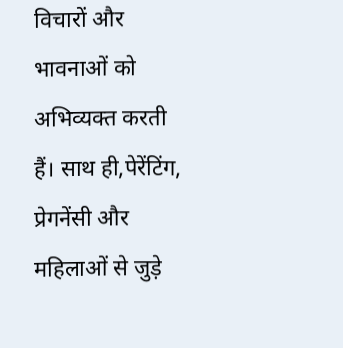विचारों और भावनाओं को अभिव्यक्त करती हैं। साथ ही,पेरेंटिंग, प्रेगनेंसी और महिलाओं से जुड़े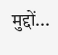मुद्दों...